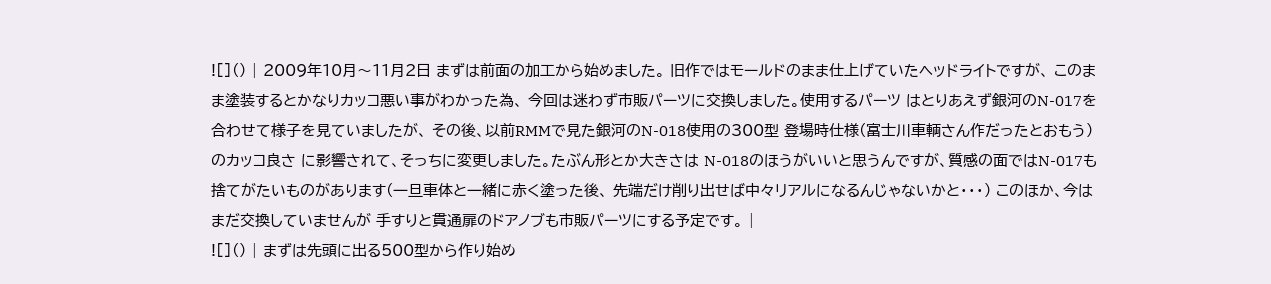![]() | 2009年10月〜11月2日 まずは前面の加工から始めました。 旧作ではモールドのまま仕上げていたヘッドライトですが、 このまま塗装するとかなりカッコ悪い事がわかった為、 今回は迷わず市販パーツに交換しました。使用するパーツ はとりあえず銀河のN-017を合わせて様子を見ていましたが、 その後、以前RMMで見た銀河のN-018使用の300型 登場時仕様(富士川車輌さん作だったとおもう)のカッコ良さ に影響されて、そっちに変更しました。たぶん形とか大きさは N-018のほうがいいと思うんですが、質感の面ではN-017も 捨てがたいものがあります(一旦車体と一緒に赤く塗った後、 先端だけ削り出せば中々リアルになるんじゃないかと・・・) このほか、今はまだ交換していませんが 手すりと貫通扉のドアノブも市販パーツにする予定です。 |
![]() | まずは先頭に出る500型から作り始め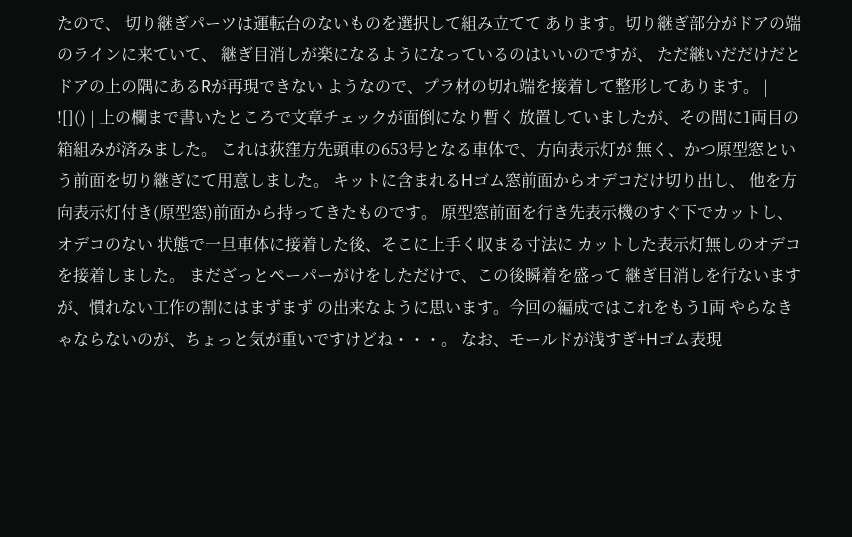たので、 切り継ぎパーツは運転台のないものを選択して組み立てて あります。切り継ぎ部分がドアの端のラインに来ていて、 継ぎ目消しが楽になるようになっているのはいいのですが、 ただ継いだだけだとドアの上の隅にあるRが再現できない ようなので、プラ材の切れ端を接着して整形してあります。 |
![]() | 上の欄まで書いたところで文章チェックが面倒になり暫く 放置していましたが、その間に1両目の箱組みが済みました。 これは荻窪方先頭車の653号となる車体で、方向表示灯が 無く、かつ原型窓という前面を切り継ぎにて用意しました。 キットに含まれるHゴム窓前面からオデコだけ切り出し、 他を方向表示灯付き(原型窓)前面から持ってきたものです。 原型窓前面を行き先表示機のすぐ下でカットし、オデコのない 状態で一旦車体に接着した後、そこに上手く収まる寸法に カットした表示灯無しのオデコを接着しました。 まだざっとペーパーがけをしただけで、この後瞬着を盛って 継ぎ目消しを行ないますが、慣れない工作の割にはまずまず の出来なように思います。今回の編成ではこれをもう1両 やらなきゃならないのが、ちょっと気が重いですけどね・・・。 なお、モールドが浅すぎ+Hゴム表現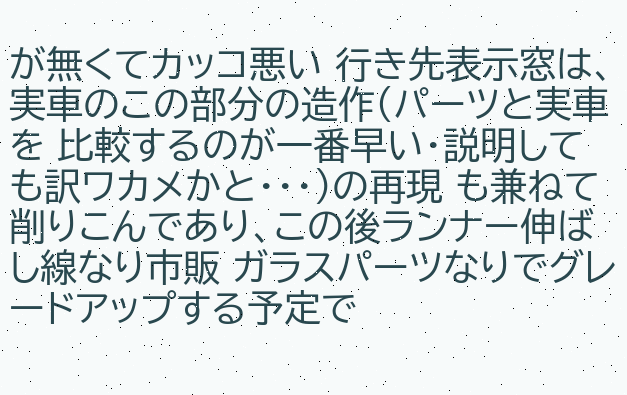が無くてカッコ悪い 行き先表示窓は、実車のこの部分の造作(パーツと実車を 比較するのが一番早い・説明しても訳ワカメかと・・・)の再現 も兼ねて削りこんであり、この後ランナー伸ばし線なり市販 ガラスパーツなりでグレードアップする予定で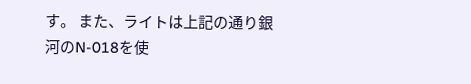す。 また、ライトは上記の通り銀河のN-018を使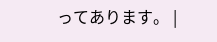ってあります。 |